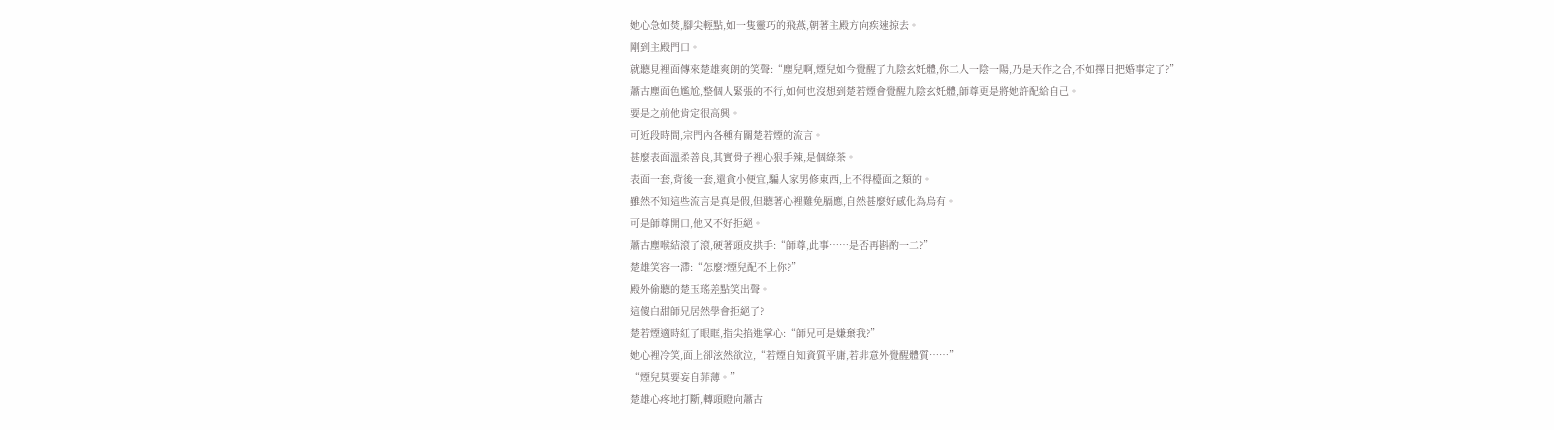她心急如焚,腳尖輕點,如一隻靈巧的飛燕,朝著主殿方向疾速掠去。
剛到主殿門口。
就聽見裡面傳來楚雄爽朗的笑聲:“塵兒啊,煙兒如今覺醒了九陰玄奼體,你二人一陰一陽,乃是天作之合,不如擇日把婚事定了?”
蕭古塵面色尷尬,整個人緊張的不行,如何也沒想到楚若煙會覺醒九陰玄奼體,師尊更是將她許配給自己。
要是之前他肯定很高興。
可近段時間,宗門內各種有關楚若煙的流言。
甚麼表面溫柔善良,其實骨子裡心狠手辣,是個綠茶。
表面一套,背後一套,還貪小便宜,騙人家男修東西,上不得檯面之類的。
雖然不知這些流言是真是假,但聽著心裡難免膈應,自然甚麼好感化為烏有。
可是師尊開口,他又不好拒絕。
蕭古塵喉結滾了滾,硬著頭皮拱手:“師尊,此事……是否再斟酌一二?”
楚雄笑容一滯:“怎麼?煙兒配不上你?”
殿外偷聽的楚玉瑤差點笑出聲。
這傻白甜師兄居然學會拒絕了?
楚若煙適時紅了眼眶,指尖掐進掌心:“師兄可是嫌棄我?”
她心裡冷笑,面上卻泫然欲泣,“若煙自知資質平庸,若非意外覺醒體質……”
“煙兒莫要妄自菲薄。”
楚雄心疼地打斷,轉頭瞪向蕭古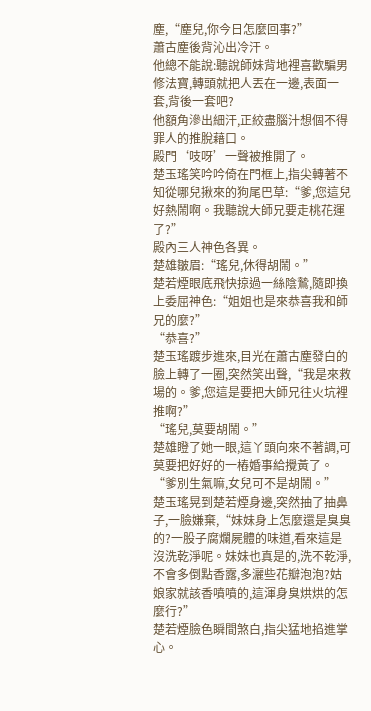塵,“塵兒,你今日怎麼回事?”
蕭古塵後背沁出冷汗。
他總不能說:聽說師妹背地裡喜歡騙男修法寶,轉頭就把人丟在一邊,表面一套,背後一套吧?
他額角滲出細汗,正絞盡腦汁想個不得罪人的推脫藉口。
殿門‘吱呀’一聲被推開了。
楚玉瑤笑吟吟倚在門框上,指尖轉著不知從哪兒揪來的狗尾巴草:“爹,您這兒好熱鬧啊。我聽說大師兄要走桃花運了?”
殿內三人神色各異。
楚雄皺眉:“瑤兒,休得胡鬧。”
楚若煙眼底飛快掠過一絲陰鷙,隨即換上委屈神色:“姐姐也是來恭喜我和師兄的麼?”
“恭喜?”
楚玉瑤踱步進來,目光在蕭古塵發白的臉上轉了一圈,突然笑出聲,“我是來救場的。爹,您這是要把大師兄往火坑裡推啊?”
“瑤兒,莫要胡鬧。”
楚雄瞪了她一眼,這丫頭向來不著調,可莫要把好好的一樁婚事給攪黃了。
“爹別生氣嘛,女兒可不是胡鬧。”
楚玉瑤晃到楚若煙身邊,突然抽了抽鼻子,一臉嫌棄,“妹妹身上怎麼還是臭臭的?一股子腐爛屍體的味道,看來這是沒洗乾淨呢。妹妹也真是的,洗不乾淨,不會多倒點香露,多灑些花瓣泡泡?姑娘家就該香噴噴的,這渾身臭烘烘的怎麼行?”
楚若煙臉色瞬間煞白,指尖猛地掐進掌心。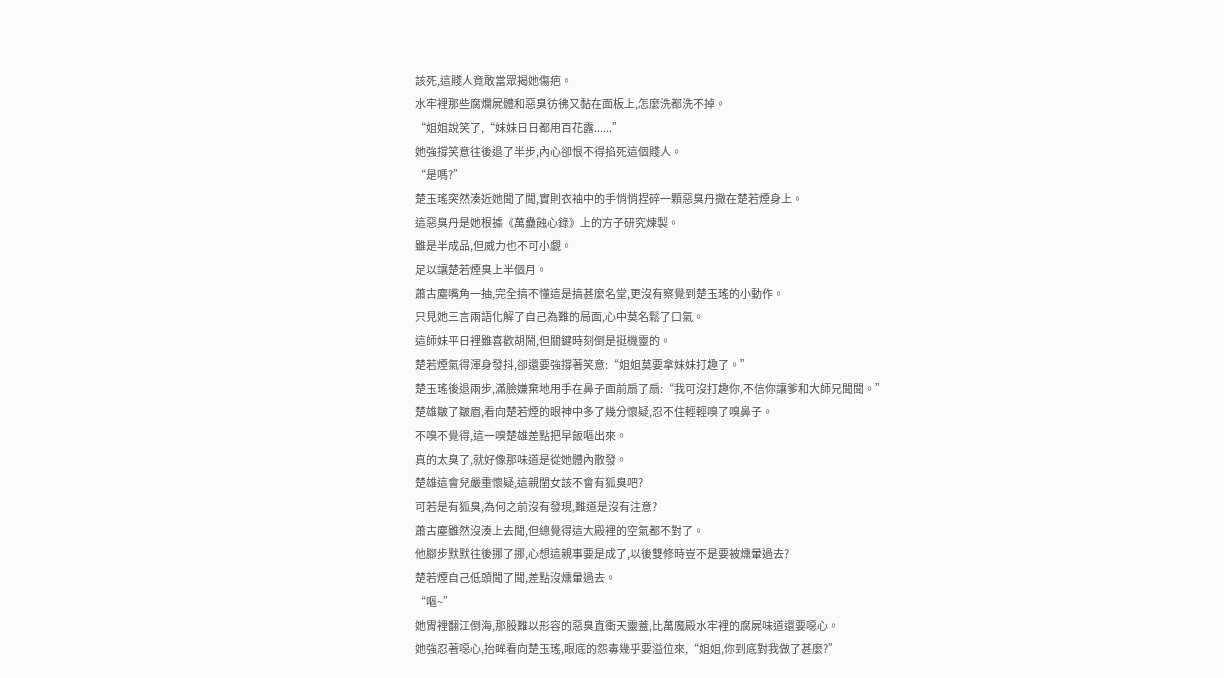該死,這賤人竟敢當眾揭她傷疤。
水牢裡那些腐爛屍體和惡臭彷彿又黏在面板上,怎麼洗都洗不掉。
“姐姐說笑了,“妹妹日日都用百花露......”
她強撐笑意往後退了半步,內心卻恨不得掐死這個賤人。
“是嗎?”
楚玉瑤突然湊近她聞了聞,實則衣袖中的手悄悄捏碎一顆惡臭丹撒在楚若煙身上。
這惡臭丹是她根據《萬蠱蝕心錄》上的方子研究煉製。
雖是半成品,但威力也不可小覷。
足以讓楚若煙臭上半個月。
蕭古塵嘴角一抽,完全搞不懂這是搞甚麼名堂,更沒有察覺到楚玉瑤的小動作。
只見她三言兩語化解了自己為難的局面,心中莫名鬆了口氣。
這師妹平日裡雖喜歡胡鬧,但關鍵時刻倒是挺機靈的。
楚若煙氣得渾身發抖,卻還要強撐著笑意:“姐姐莫要拿妹妹打趣了。”
楚玉瑤後退兩步,滿臉嫌棄地用手在鼻子面前扇了扇:“我可沒打趣你,不信你讓爹和大師兄聞聞。”
楚雄皺了皺眉,看向楚若煙的眼神中多了幾分懷疑,忍不住輕輕嗅了嗅鼻子。
不嗅不覺得,這一嗅楚雄差點把早飯嘔出來。
真的太臭了,就好像那味道是從她體內散發。
楚雄這會兒嚴重懷疑,這親閨女該不會有狐臭吧?
可若是有狐臭,為何之前沒有發現,難道是沒有注意?
蕭古塵雖然沒湊上去聞,但總覺得這大殿裡的空氣都不對了。
他腳步默默往後挪了挪,心想這親事要是成了,以後雙修時豈不是要被燻暈過去?
楚若煙自己低頭聞了聞,差點沒燻暈過去。
“嘔~”
她胃裡翻江倒海,那股難以形容的惡臭直衝天靈蓋,比萬魔殿水牢裡的腐屍味道還要噁心。
她強忍著噁心,抬眸看向楚玉瑤,眼底的怨毒幾乎要溢位來,“姐姐,你到底對我做了甚麼?”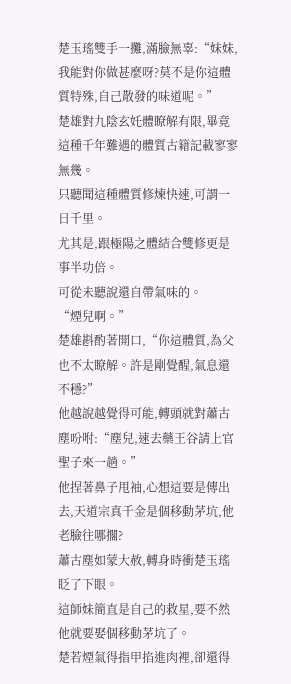楚玉瑤雙手一攤,滿臉無辜:“妹妹,我能對你做甚麼呀?莫不是你這體質特殊,自己散發的味道呢。”
楚雄對九陰玄奼體瞭解有限,畢竟這種千年難遇的體質古籍記載寥寥無幾。
只聽聞這種體質修煉快速,可謂一日千里。
尤其是,跟極陽之體結合雙修更是事半功倍。
可從未聽說還自帶氣味的。
“煙兒啊。”
楚雄斟酌著開口,“你這體質,為父也不太瞭解。許是剛覺醒,氣息還不穩?”
他越說越覺得可能,轉頭就對蕭古塵吩咐:“塵兒,速去藥王谷請上官聖子來一趟。”
他捏著鼻子甩袖,心想這要是傳出去,天道宗真千金是個移動茅坑,他老臉往哪擱?
蕭古塵如蒙大赦,轉身時衝楚玉瑤眨了下眼。
這師妹簡直是自己的救星,要不然他就要娶個移動茅坑了。
楚若煙氣得指甲掐進肉裡,卻還得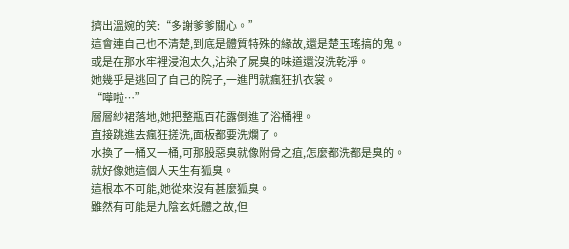擠出溫婉的笑:“多謝爹爹關心。”
這會連自己也不清楚,到底是體質特殊的緣故,還是楚玉瑤搞的鬼。
或是在那水牢裡浸泡太久,沾染了屍臭的味道還沒洗乾淨。
她幾乎是逃回了自己的院子,一進門就瘋狂扒衣裳。
“嘩啦…”
層層紗裙落地,她把整瓶百花露倒進了浴桶裡。
直接跳進去瘋狂搓洗,面板都要洗爛了。
水換了一桶又一桶,可那股惡臭就像附骨之疽,怎麼都洗都是臭的。
就好像她這個人天生有狐臭。
這根本不可能,她從來沒有甚麼狐臭。
雖然有可能是九陰玄奼體之故,但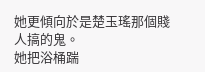她更傾向於是楚玉瑤那個賤人搞的鬼。
她把浴桶踹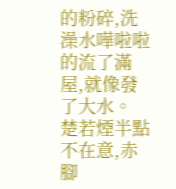的粉碎,洗澡水嘩啦啦的流了滿屋,就像發了大水。
楚若煙半點不在意,赤腳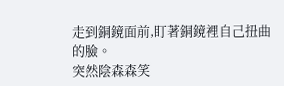走到銅鏡面前,盯著銅鏡裡自己扭曲的臉。
突然陰森森笑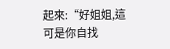起來:“好姐姐,這可是你自找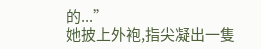的...”
她披上外袍,指尖凝出一隻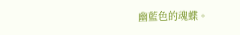幽藍色的魂蝶。